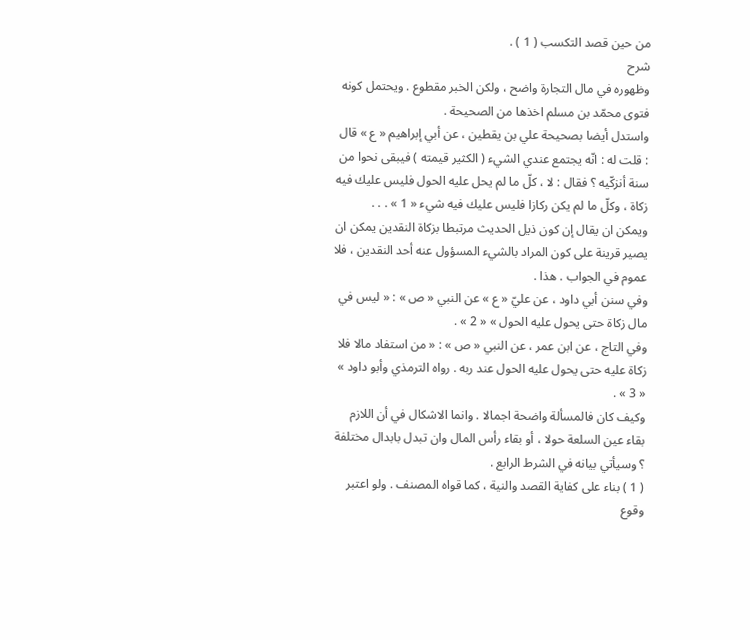من حين قصد التكسب ( 1 ) .
شرح
وظهوره في مال التجارة واضح ، ولكن الخبر مقطوع . ويحتمل كونه فتوى محمّد بن مسلم اخذها من الصحيحة .
واستدل أيضا بصحيحة علي بن يقطين ، عن أبي إبراهيم « ع » قال : قلت له : انّه يجتمع عندي الشيء ( الكثير قيمته ) فيبقى نحوا من سنة أنزكّيه ؟ فقال : لا ، كلّ ما لم يحل عليه الحول فليس عليك فيه زكاة ، وكلّ ما لم يكن ركازا فليس عليك فيه شيء « 1 » . . .
ويمكن ان يقال إن كون ذيل الحديث مرتبطا بزكاة النقدين يمكن ان يصير قرينة على كون المراد بالشيء المسؤول عنه أحد النقدين ، فلا عموم في الجواب . هذا .
وفي سنن أبي داود ، عن عليّ « ع » عن النبي « ص » : « ليس في مال زكاة حتى يحول عليه الحول » « 2 » .
وفي التاج ، عن ابن عمر ، عن النبي « ص » : « من استفاد مالا فلا زكاة عليه حتى يحول عليه الحول عند ربه . رواه الترمذي وأبو داود » « 3 » .
وكيف كان فالمسألة واضحة اجمالا . وانما الاشكال في أن اللازم بقاء عين السلعة حولا ، أو بقاء رأس المال وان تبدل بابدال مختلفة ؟ وسيأتي بيانه في الشرط الرابع .
( 1 ) بناء على كفاية القصد والنية ، كما قواه المصنف . ولو اعتبر وقوع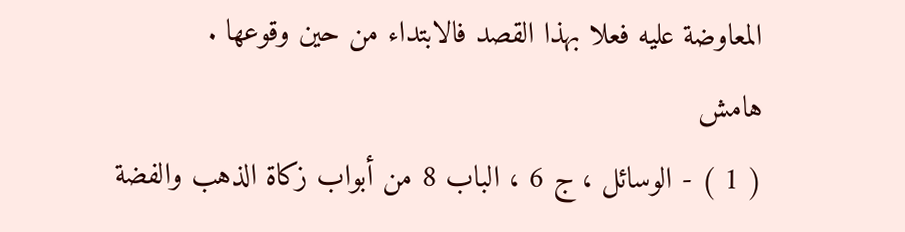المعاوضة عليه فعلا بهذا القصد فالابتداء من حين وقوعها .
هامش
( 1 ) - الوسائل ، ج 6 ، الباب 8 من أبواب زكاة الذهب والفضة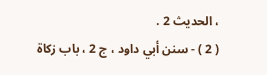، الحديث 2 .
( 2 ) - سنن أبي داود ، ج 2 ، باب زكاة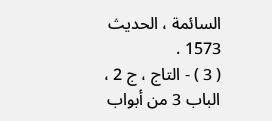السائمة ، الحديث 1573 .
( 3 ) - التاج ، ج 2 ، الباب 3 من أبواب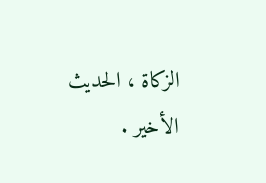الزكاة ، الحديث الأخير .